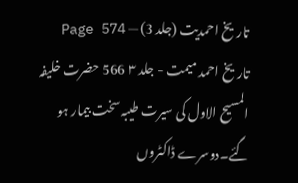تاریخ احمدیت (جلد 3) — Page 574
تاریخ احمد میمت - جلد ۳ 566 حضرت خلیفہ المسیح الاول کی سیرت طیبہ سخت بیمار ہو گئے۔دوسرے ڈاکٹروں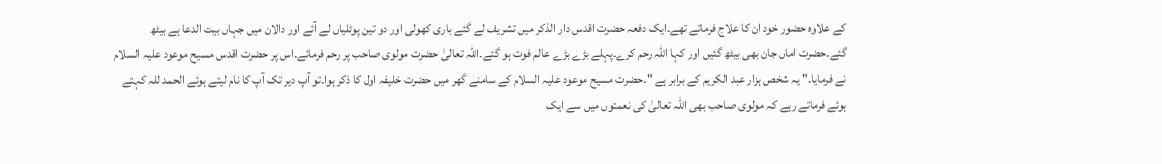کے علاوہ حضور خود ان کا علاج فرماتے تھے۔ایک دفعہ حضرت اقدس دار الذکر میں تشریف لے گئے باری کھولی اور دو تین پوٹلیاں لے آئے اور دالان میں جہاں بیت الدعا ہے بیٹھ گئے۔حضرت اماں جان بھی بیٹھ گئیں اور کہا اللہ رحم کرے۔پہلے بڑے بڑے عالم فوت ہو گئے۔اللہ تعالیٰ حضرت مولوی صاحب پر رحم فرمائے۔اس پر حضرت اقدس مسیح موعود علیہ السلام نے فرمایا۔" یہ شخص ہزار عبد الکریم کے برابر ہے "۔حضرت مسیح موعود علیہ السلام کے سامنے گھر میں حضرت خلیفہ اول کا ذکر ہوا۔تو آپ دیر تک آپ کا نام لیتے ہوئے الحمد للہ کہتے ہوئے فرماتے رہے کہ مولوی صاحب بھی اللہ تعالیٰ کی نعمتوں میں سے ایک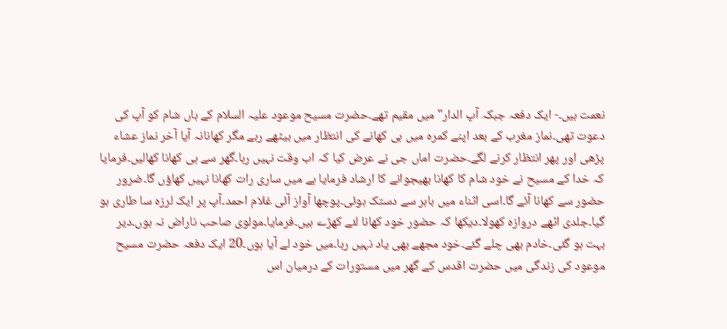نعمت ہیں۔- ایک دفعہ جبکہ آپ الدار" میں مقیم تھے۔حضرت مسیح موعود علیہ السلام کے ہاں شام کو آپ کی دعوت تھی۔نماز مغرب کے بعد اپنے کمرہ میں ہی کھانے کی انتظار میں بیٹھے رہے مگر کھانانہ آیا آخر نماز عشاء پڑھی اور پھر انتظار کرنے لگے۔حضرت اماں جی نے عرض کیا کہ اب وقت نہیں رہا۔گھر سے ہی کھانا کھالیں۔فرمایا کہ خدا کے مسیح نے خود شام کا کھانا بھیجوانے کا ارشاد فرمایا ہے میں ساری رات کھانا نہیں کھاؤں گا۔ضرور حضور سے کھانا آئے گا۔اسی اثناء میں باہر سے دستک ہوئی۔پوچھا آواز آئی غلام احمد۔آپ پر ایک لرزہ سا طاری ہو گیا۔جلدی اٹھے دروازہ کھولا۔دیکھا کہ حضور خود کھانا لئے کھڑے ہیں۔فرمایا۔مولوی صاحب ناراض نہ ہوں۔دیر بہت ہو گئی۔خادم بھی چلے گئے۔خود مجھے بھی یاد نہیں رہا۔میں خود لے آیا ہوں۔20 ایک دفعہ حضرت مسیح موعود کی زندگی میں حضرت اقدس کے گھر میں مستورات کے درمیان اس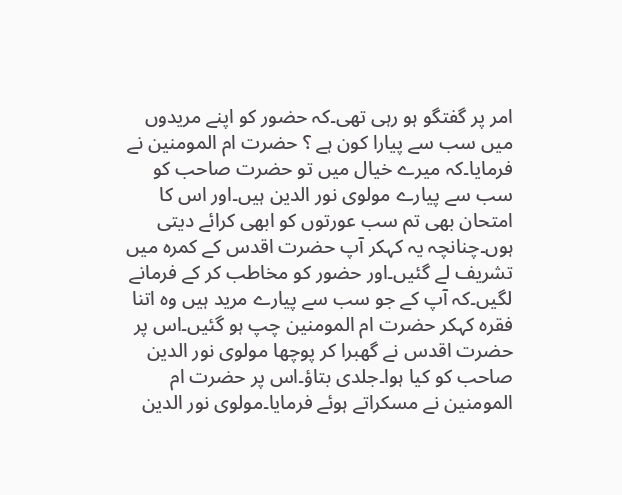امر پر گفتگو ہو رہی تھی۔کہ حضور کو اپنے مریدوں میں سب سے پیارا کون ہے ؟ حضرت ام المومنین نے فرمایا۔کہ میرے خیال میں تو حضرت صاحب کو سب سے پیارے مولوی نور الدین ہیں۔اور اس کا امتحان بھی تم سب عورتوں کو ابھی کرائے دیتی ہوں۔چنانچہ یہ کہکر آپ حضرت اقدس کے کمرہ میں تشریف لے گئیں۔اور حضور کو مخاطب کر کے فرمانے لگیں۔کہ آپ کے جو سب سے پیارے مرید ہیں وہ اتنا فقرہ کہکر حضرت ام المومنین چپ ہو گئیں۔اس پر حضرت اقدس نے گھبرا کر پوچھا مولوی نور الدین صاحب کو کیا ہوا۔جلدی بتاؤ۔اس پر حضرت ام المومنین نے مسکراتے ہوئے فرمایا۔مولوی نور الدین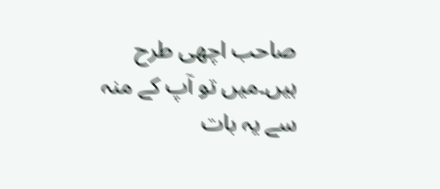صاحب اچھی طرح ہیں۔میں تو آپ کے منہ سے یہ بات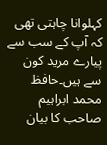کہلوانا چاہتی تھی کہ آپ کے سب سے پیارے مرید کون سے ہیں۔حافظ محمد ابراہیم صاحب کا بیان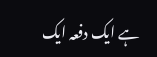ہے ایک دفعہ ایک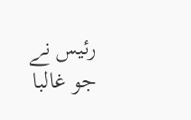رئیس نے جو غالبا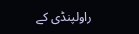راولپنڈی کے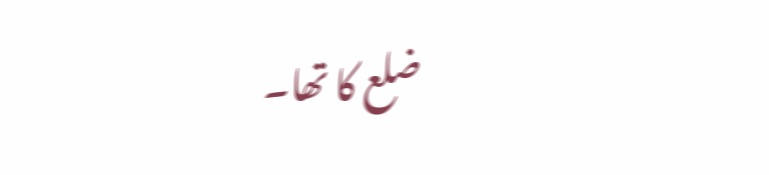ضلع کا تھا۔